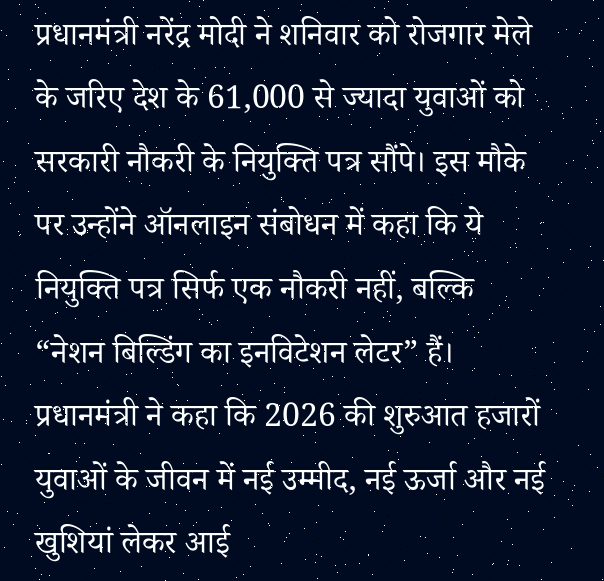प्रधानमंत्री नरेंद्र मोदी ने शनिवार को रोजगार मेले के जरिए देश के 61,000 से ज्यादा युवाओं को सरकारी नौकरी के नियुक्ति पत्र सौंपे। इस मौके पर उन्होंने ऑनलाइन संबोधन में कहा कि ये नियुक्ति पत्र सिर्फ एक नौकरी नहीं, बल्कि “नेशन बिल्डिंग का इनविटेशन लेटर” हैं। प्रधानमंत्री ने कहा कि 2026 की शुरुआत हजारों युवाओं के जीवन में नई उम्मीद, नई ऊर्जा और नई खुशियां लेकर आई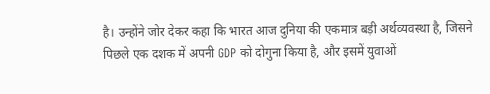है। उन्होंने जोर देकर कहा कि भारत आज दुनिया की एकमात्र बड़ी अर्थव्यवस्था है, जिसने पिछले एक दशक में अपनी GDP को दोगुना किया है, और इसमें युवाओं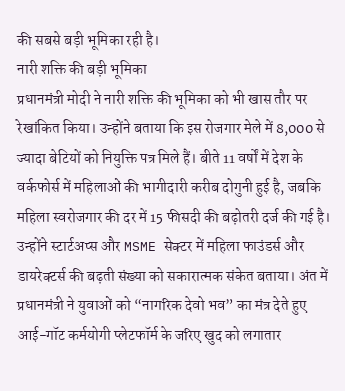की सबसे बड़ी भूमिका रही है।
नारी शक्ति की बड़ी भूमिका
प्रधानमंत्री मोदी ने नारी शक्ति की भूमिका को भी खास तौर पर रेखांकित किया। उन्होंने बताया कि इस रोजगार मेले में 8,000 से ज्यादा बेटियों को नियुक्ति पत्र मिले हैं। बीते 11 वर्षों में देश के वर्कफोर्स में महिलाओं की भागीदारी करीब दोगुनी हुई है, जबकि महिला स्वरोजगार की दर में 15 फीसदी की बढ़ोतरी दर्ज की गई है। उन्होंने स्टार्टअप्स और MSME सेक्टर में महिला फाउंडर्स और डायरेक्टर्स की बढ़ती संख्या को सकारात्मक संकेत बताया। अंत में प्रधानमंत्री ने युवाओं को “नागरिक देवो भव” का मंत्र देते हुए आई-गॉट कर्मयोगी प्लेटफॉर्म के जरिए खुद को लगातार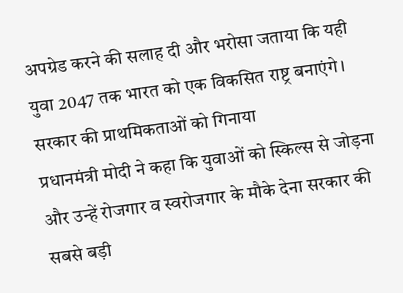अपग्रेड करने की सलाह दी और भरोसा जताया कि यही युवा 2047 तक भारत को एक विकसित राष्ट्र बनाएंगे।
सरकार की प्राथमिकताओं को गिनाया
प्रधानमंत्री मोदी ने कहा कि युवाओं को स्किल्स से जोड़ना और उन्हें रोजगार व स्वरोजगार के मौके देना सरकार की सबसे बड़ी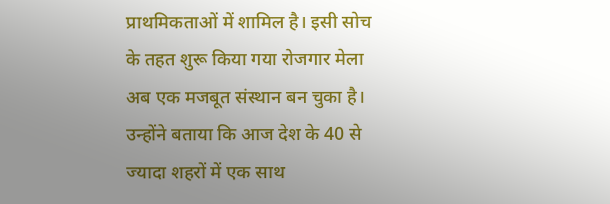प्राथमिकताओं में शामिल है। इसी सोच के तहत शुरू किया गया रोजगार मेला अब एक मजबूत संस्थान बन चुका है। उन्होंने बताया कि आज देश के 40 से ज्यादा शहरों में एक साथ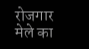रोजगार मेले का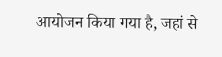आयोजन किया गया है, जहां से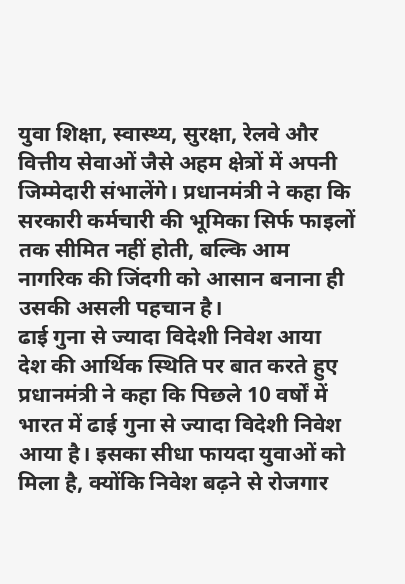युवा शिक्षा, स्वास्थ्य, सुरक्षा, रेलवे और वित्तीय सेवाओं जैसे अहम क्षेत्रों में अपनी जिम्मेदारी संभालेंगे। प्रधानमंत्री ने कहा कि सरकारी कर्मचारी की भूमिका सिर्फ फाइलों तक सीमित नहीं होती, बल्कि आम नागरिक की जिंदगी को आसान बनाना ही उसकी असली पहचान है।
ढाई गुना से ज्यादा विदेशी निवेश आया
देश की आर्थिक स्थिति पर बात करते हुए प्रधानमंत्री ने कहा कि पिछले 10 वर्षों में भारत में ढाई गुना से ज्यादा विदेशी निवेश आया है। इसका सीधा फायदा युवाओं को मिला है, क्योंकि निवेश बढ़ने से रोजगार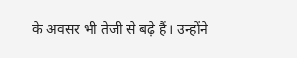के अवसर भी तेजी से बढ़े हैं। उन्होंने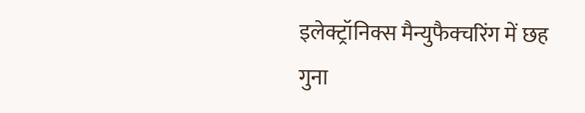इलेक्ट्रॉनिक्स मैन्युफैक्चरिंग में छह गुना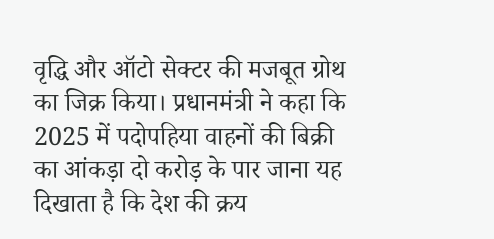वृद्धि और ऑटो सेक्टर की मजबूत ग्रोथ का जिक्र किया। प्रधानमंत्री ने कहा कि 2025 में पदोपहिया वाहनों की बिक्री का आंकड़ा दो करोड़ के पार जाना यह दिखाता है कि देश की क्रय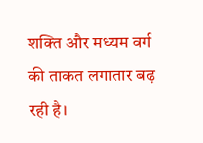शक्ति और मध्यम वर्ग की ताकत लगातार बढ़ रही है।